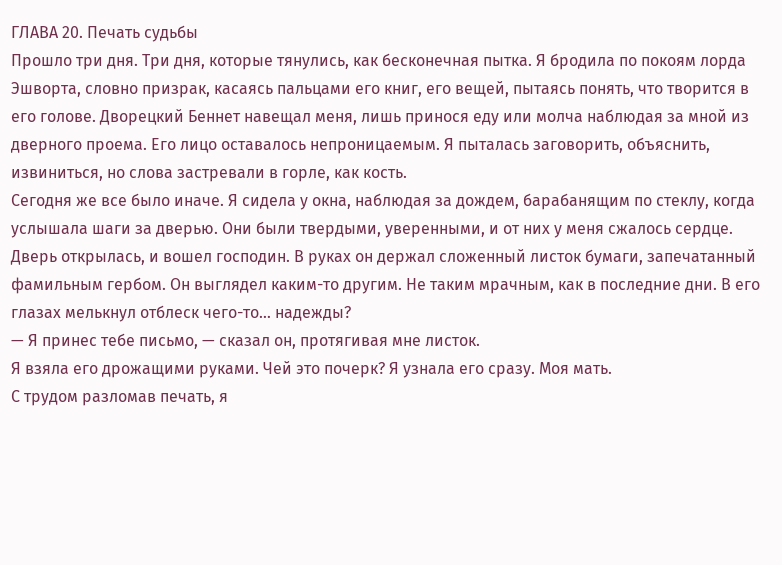ГЛАВА 20. Печать судьбы
Прошло три дня. Три дня, которые тянулись, как бесконечная пытка. Я бродила по покоям лорда Эшворта, словно призрак, касаясь пальцами его книг, его вещей, пытаясь понять, что творится в его голове. Дворецкий Беннет навещал меня, лишь принося еду или молча наблюдая за мной из дверного проема. Его лицо оставалось непроницаемым. Я пыталась заговорить, объяснить, извиниться, но слова застревали в горле, как кость.
Сегодня же все было иначе. Я сидела у окна, наблюдая за дождем, барабанящим по стеклу, когда услышала шаги за дверью. Они были твердыми, уверенными, и от них у меня сжалось сердце.
Дверь открылась, и вошел господин. В руках он держал сложенный листок бумаги, запечатанный фамильным гербом. Он выглядел каким-то другим. Не таким мрачным, как в последние дни. В его глазах мелькнул отблеск чего-то… надежды?
— Я принес тебе письмо, — сказал он, протягивая мне листок.
Я взяла его дрожащими руками. Чей это почерк? Я узнала его сразу. Моя мать.
С трудом разломав печать, я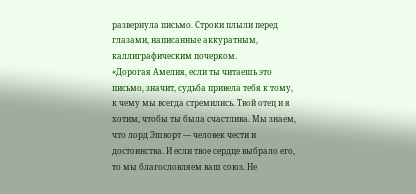развернула письмо. Строки плыли перед глазами, написанные аккуратным, каллиграфическим почерком.
«Дорогая Амелия, если ты читаешь это письмо, значит, судьба привела тебя к тому, к чему мы всегда стремились. Твой отец и я хотим, чтобы ты была счастлива. Мы знаем, что лорд Эшворт — человек чести и достоинства. И если твое сердце выбрало его, то мы благословляем ваш союз. Не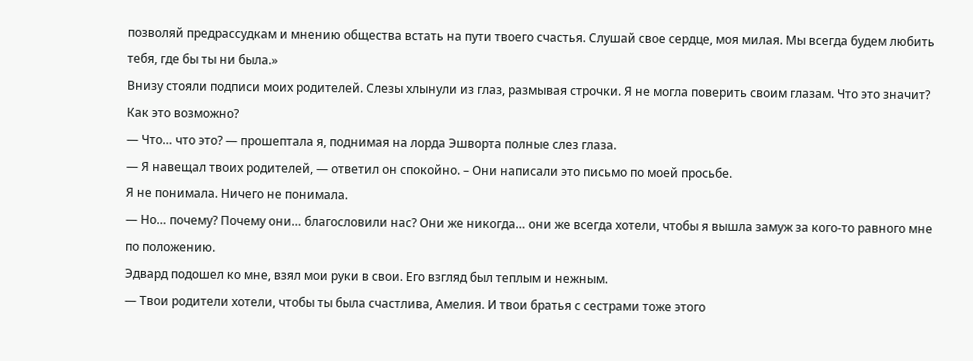позволяй предрассудкам и мнению общества встать на пути твоего счастья. Слушай свое сердце, моя милая. Мы всегда будем любить тебя, где бы ты ни была.»
Внизу стояли подписи моих родителей. Слезы хлынули из глаз, размывая строчки. Я не могла поверить своим глазам. Что это значит? Как это возможно?
— Что… что это? — прошептала я, поднимая на лорда Эшворта полные слез глаза.
— Я навещал твоих родителей, — ответил он спокойно. – Они написали это письмо по моей просьбе.
Я не понимала. Ничего не понимала.
— Но… почему? Почему они… благословили нас? Они же никогда… они же всегда хотели, чтобы я вышла замуж за кого-то равного мне по положению.
Эдвард подошел ко мне, взял мои руки в свои. Его взгляд был теплым и нежным.
— Твои родители хотели, чтобы ты была счастлива, Амелия. И твои братья с сестрами тоже этого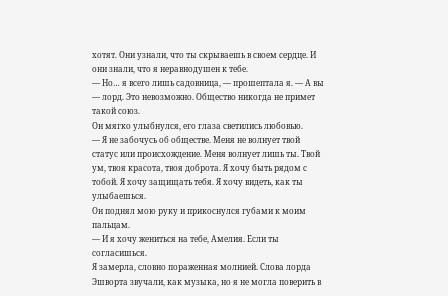хотят. Они узнали, что ты скрываешь в своем сердце. И они знали, что я неравнодушен к тебе.
— Но… я всего лишь садовница, — прошептала я. — А вы — лорд. Это невозможно. Общество никогда не примет такой союз.
Он мягко улыбнулся, его глаза светились любовью.
— Я не забочусь об обществе. Меня не волнует твой статус или происхождение. Меня волнует лишь ты. Твой ум, твоя красота, твоя доброта. Я хочу быть рядом с тобой. Я хочу защищать тебя. Я хочу видеть, как ты улыбаешься.
Он поднял мою руку и прикоснулся губами к моим пальцам.
— И я хочу жениться на тебе, Амелия. Если ты согласишься.
Я замерла, словно пораженная молнией. Слова лорда Эшворта звучали, как музыка, но я не могла поверить в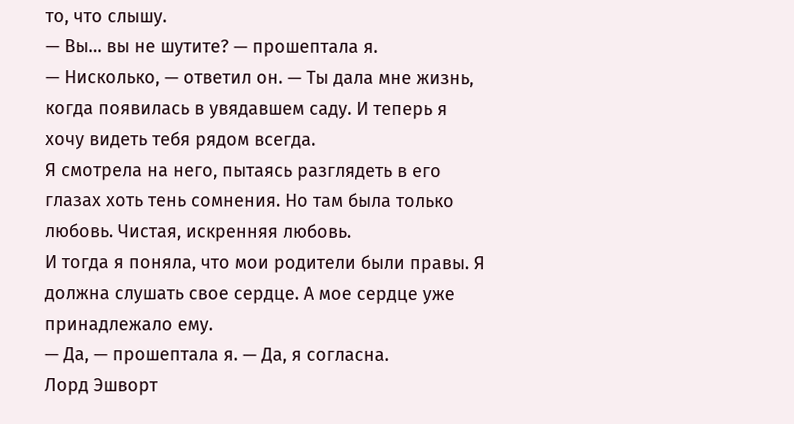то, что слышу.
— Вы… вы не шутите? — прошептала я.
— Нисколько, — ответил он. — Ты дала мне жизнь, когда появилась в увядавшем саду. И теперь я хочу видеть тебя рядом всегда.
Я смотрела на него, пытаясь разглядеть в его глазах хоть тень сомнения. Но там была только любовь. Чистая, искренняя любовь.
И тогда я поняла, что мои родители были правы. Я должна слушать свое сердце. А мое сердце уже принадлежало ему.
— Да, — прошептала я. — Да, я согласна.
Лорд Эшворт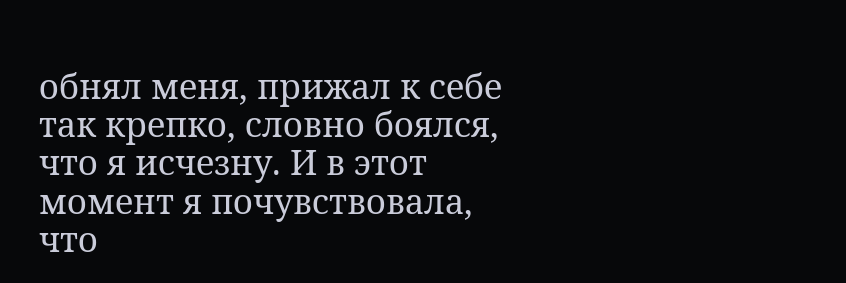обнял меня, прижал к себе так крепко, словно боялся, что я исчезну. И в этот момент я почувствовала, что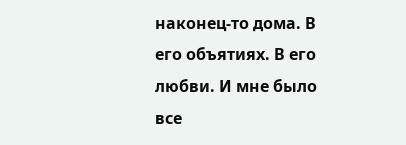наконец-то дома. В его объятиях. В его любви. И мне было все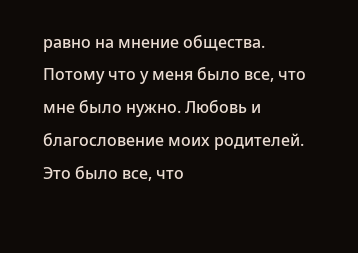равно на мнение общества. Потому что у меня было все, что мне было нужно. Любовь и благословение моих родителей. Это было все, что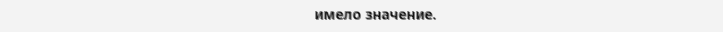имело значение.